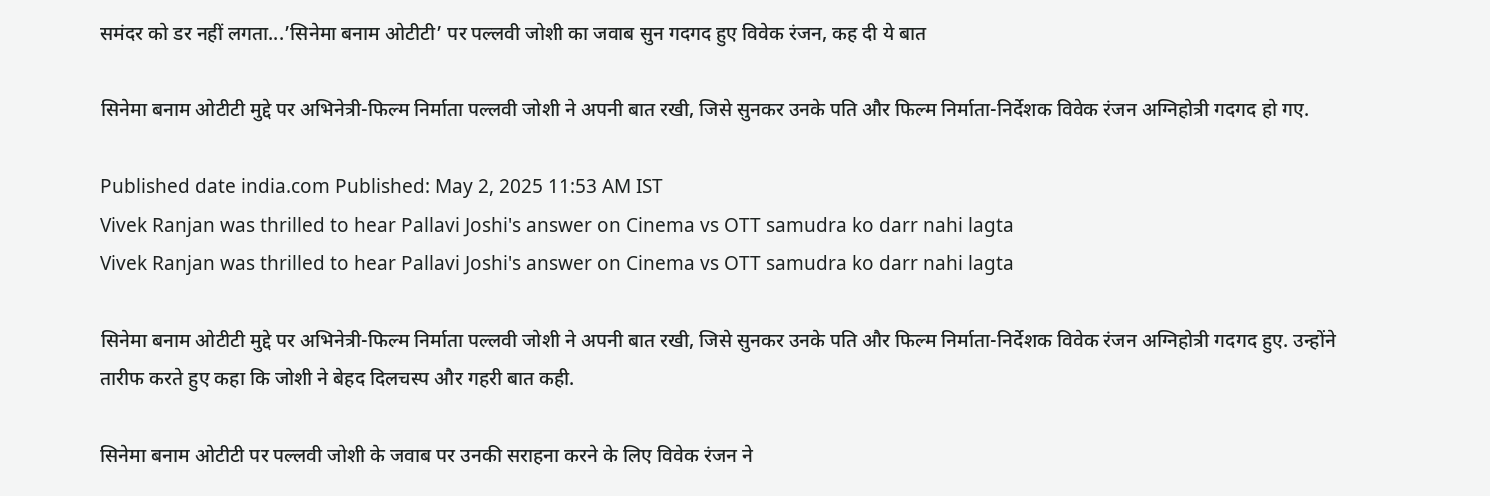समंदर को डर नहीं लगता...’सिनेमा बनाम ओटीटी’ पर पल्लवी जोशी का जवाब सुन गदगद हुए विवेक रंजन, कह दी ये बात

सिनेमा बनाम ओटीटी मुद्दे पर अभिनेत्री-फिल्म निर्माता पल्लवी जोशी ने अपनी बात रखी, जिसे सुनकर उनके पति और फिल्म निर्माता-निर्देशक विवेक रंजन अग्निहोत्री गदगद हो गए.

Published date india.com Published: May 2, 2025 11:53 AM IST
Vivek Ranjan was thrilled to hear Pallavi Joshi's answer on Cinema vs OTT samudra ko darr nahi lagta
Vivek Ranjan was thrilled to hear Pallavi Joshi's answer on Cinema vs OTT samudra ko darr nahi lagta

सिनेमा बनाम ओटीटी मुद्दे पर अभिनेत्री-फिल्म निर्माता पल्लवी जोशी ने अपनी बात रखी, जिसे सुनकर उनके पति और फिल्म निर्माता-निर्देशक विवेक रंजन अग्निहोत्री गदगद हुए. उन्होंने तारीफ करते हुए कहा कि जोशी ने बेहद दिलचस्प और गहरी बात कही.

सिनेमा बनाम ओटीटी पर पल्लवी जोशी के जवाब पर उनकी सराहना करने के लिए विवेक रंजन ने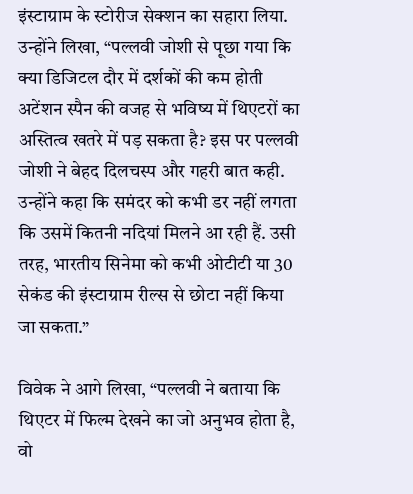इंस्टाग्राम के स्टोरीज सेक्शन का सहारा लिया. उन्होंने लिखा, “पल्लवी जोशी से पूछा गया कि क्या डिजिटल दौर में दर्शकों की कम होती अटेंशन स्पैन की वजह से भविष्य में थिएटरों का अस्तित्व खतरे में पड़ सकता है? इस पर पल्लवी जोशी ने बेहद दिलचस्प और गहरी बात कही. उन्होंने कहा कि समंदर को कभी डर नहीं लगता कि उसमें कितनी नदियां मिलने आ रही हैं. उसी तरह, भारतीय सिनेमा को कभी ओटीटी या 30 सेकंड की इंस्टाग्राम रील्स से छोटा नहीं किया जा सकता.”

विवेक ने आगे लिखा, “पल्लवी ने बताया कि थिएटर में फिल्म देखने का जो अनुभव होता है, वो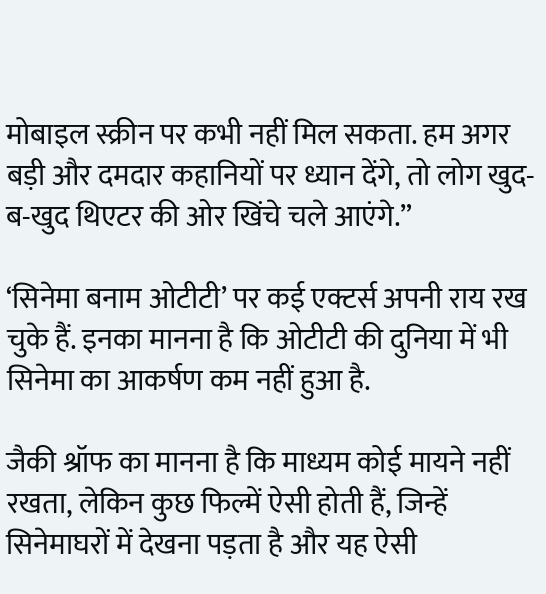मोबाइल स्क्रीन पर कभी नहीं मिल सकता. हम अगर बड़ी और दमदार कहानियों पर ध्यान देंगे, तो लोग खुद-ब-खुद थिएटर की ओर खिंचे चले आएंगे.”

‘सिनेमा बनाम ओटीटी’ पर कई एक्टर्स अपनी राय रख चुके हैं. इनका मानना है कि ओटीटी की दुनिया में भी सिनेमा का आकर्षण कम नहीं हुआ है.

जैकी श्रॉफ का मानना है कि माध्यम कोई मायने नहीं रखता, लेकिन कुछ फिल्में ऐसी होती हैं, जिन्हें सिनेमाघरों में देखना पड़ता है और यह ऐसी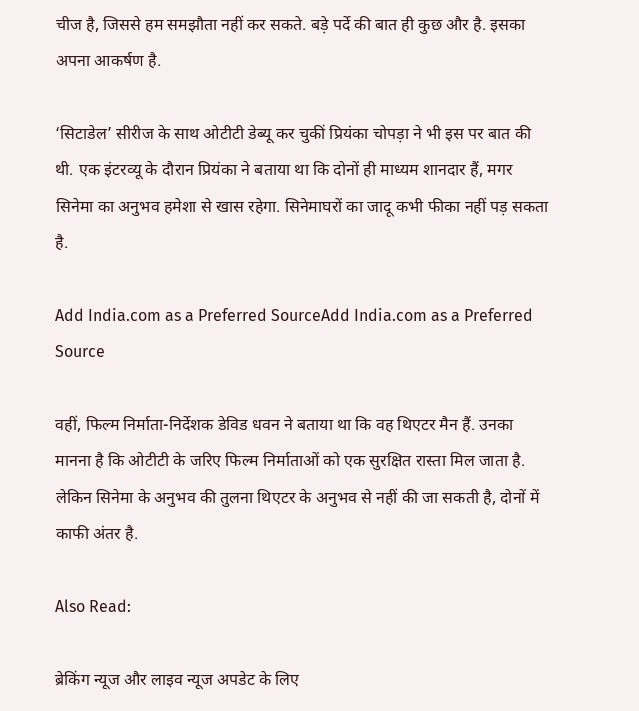चीज है, जिससे हम समझौता नहीं कर सकते. बड़े पर्दे की बात ही कुछ और है. इसका अपना आकर्षण है.

‘सिटाडेल’ सीरीज के साथ ओटीटी डेब्यू कर चुकीं प्रियंका चोपड़ा ने भी इस पर बात की थी. एक इंटरव्यू के दौरान प्रियंका ने बताया था कि दोनों ही माध्यम शानदार हैं, मगर सिनेमा का अनुभव हमेशा से खास रहेगा. सिनेमाघरों का जादू कभी फीका नहीं पड़ सकता है.

Add India.com as a Preferred SourceAdd India.com as a Preferred Source

वहीं, फिल्म निर्माता-निर्देशक डेविड धवन ने बताया था कि वह थिएटर मैन हैं. उनका मानना है कि ओटीटी के जरिए फिल्म निर्माताओं को एक सुरक्षित रास्ता मिल जाता है. लेकिन सिनेमा के अनुभव की तुलना थिएटर के अनुभव से नहीं की जा सकती है, दोनों में काफी अंतर है.

Also Read:

ब्रेकिंग न्यूज और लाइव न्यूज अपडेट के लिए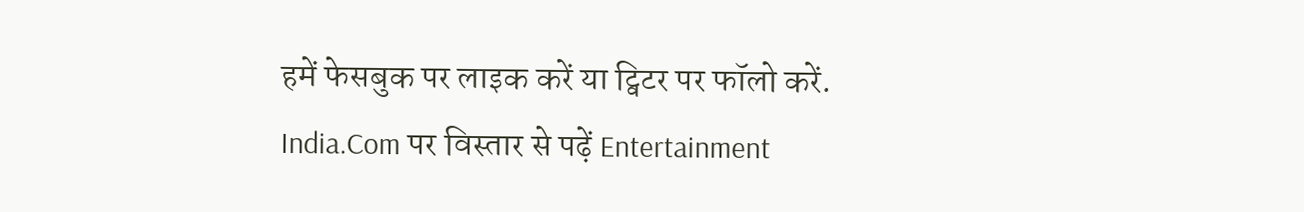हमें फेसबुक पर लाइक करें या ट्विटर पर फॉलो करें. India.Com पर विस्तार से पढ़ें Entertainment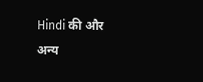Hindi की और अन्य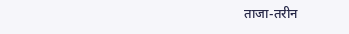ताजा-तरीन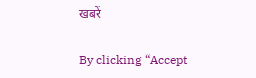खबरें

By clicking “Accept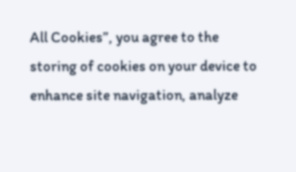All Cookies”, you agree to the storing of cookies on your device to enhance site navigation, analyze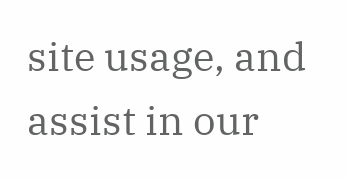site usage, and assist in our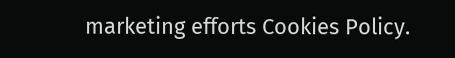marketing efforts Cookies Policy.